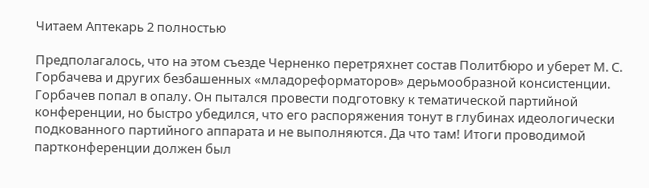Читаем Аптекарь 2 полностью

Предполагалось, что на этом съезде Черненко перетряхнет состав Политбюро и уберет М. С. Горбачева и других безбашенных «младореформаторов» дерьмообразной консистенции. Горбачев попал в опалу. Он пытался провести подготовку к тематической партийной конференции, но быстро убедился, что его распоряжения тонут в глубинах идеологически подкованного партийного аппарата и не выполняются. Да что там! Итоги проводимой партконференции должен был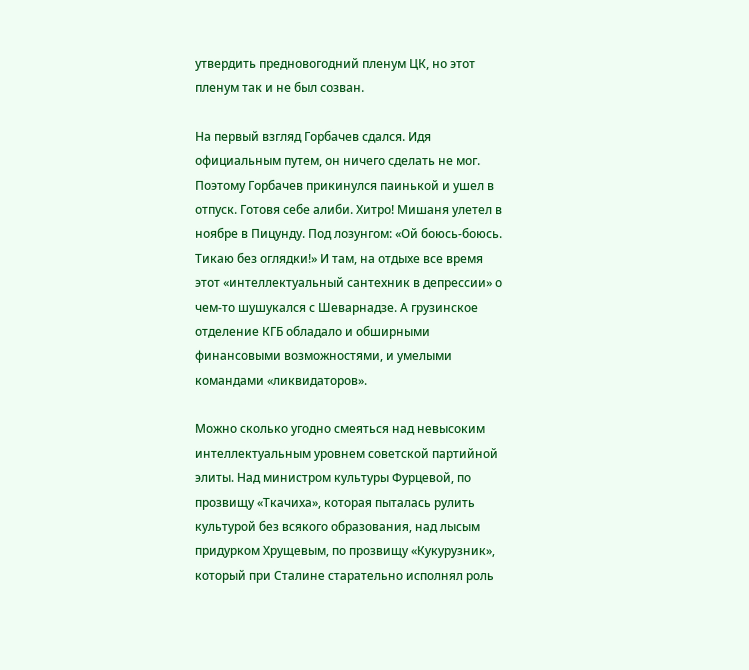утвердить предновогодний пленум ЦК, но этот пленум так и не был созван.

На первый взгляд Горбачев сдался. Идя официальным путем, он ничего сделать не мог. Поэтому Горбачев прикинулся паинькой и ушел в отпуск. Готовя себе алиби. Хитро! Мишаня улетел в ноябре в Пицунду. Под лозунгом: «Ой боюсь-боюсь. Тикаю без оглядки!» И там, на отдыхе все время этот «интеллектуальный сантехник в депрессии» о чем-то шушукался с Шеварнадзе. А грузинское отделение КГБ обладало и обширными финансовыми возможностями, и умелыми командами «ликвидаторов».

Можно сколько угодно смеяться над невысоким интеллектуальным уровнем советской партийной элиты. Над министром культуры Фурцевой, по прозвищу «Ткачиха», которая пыталась рулить культурой без всякого образования, над лысым придурком Хрущевым, по прозвищу «Кукурузник», который при Сталине старательно исполнял роль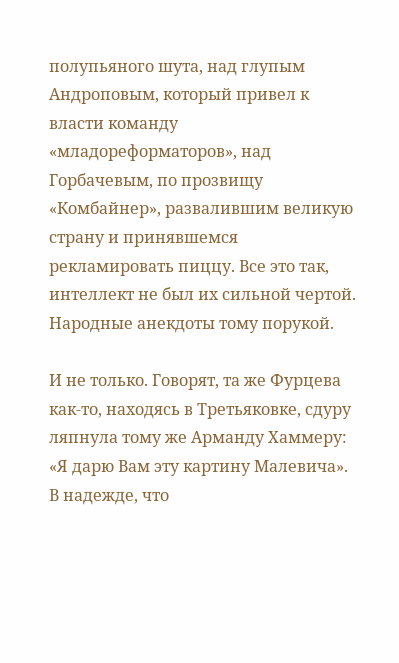полупьяного шута, над глупым Андроповым, который привел к власти команду «младореформаторов», над Горбачевым, по прозвищу «Комбайнер», развалившим великую страну и принявшемся рекламировать пиццу. Все это так, интеллект не был их сильной чертой. Народные анекдоты тому порукой.

И не только. Говорят, та же Фурцева как-то, находясь в Третьяковке, сдуру ляпнула тому же Арманду Хаммеру: «Я дарю Вам эту картину Малевича». В надежде, что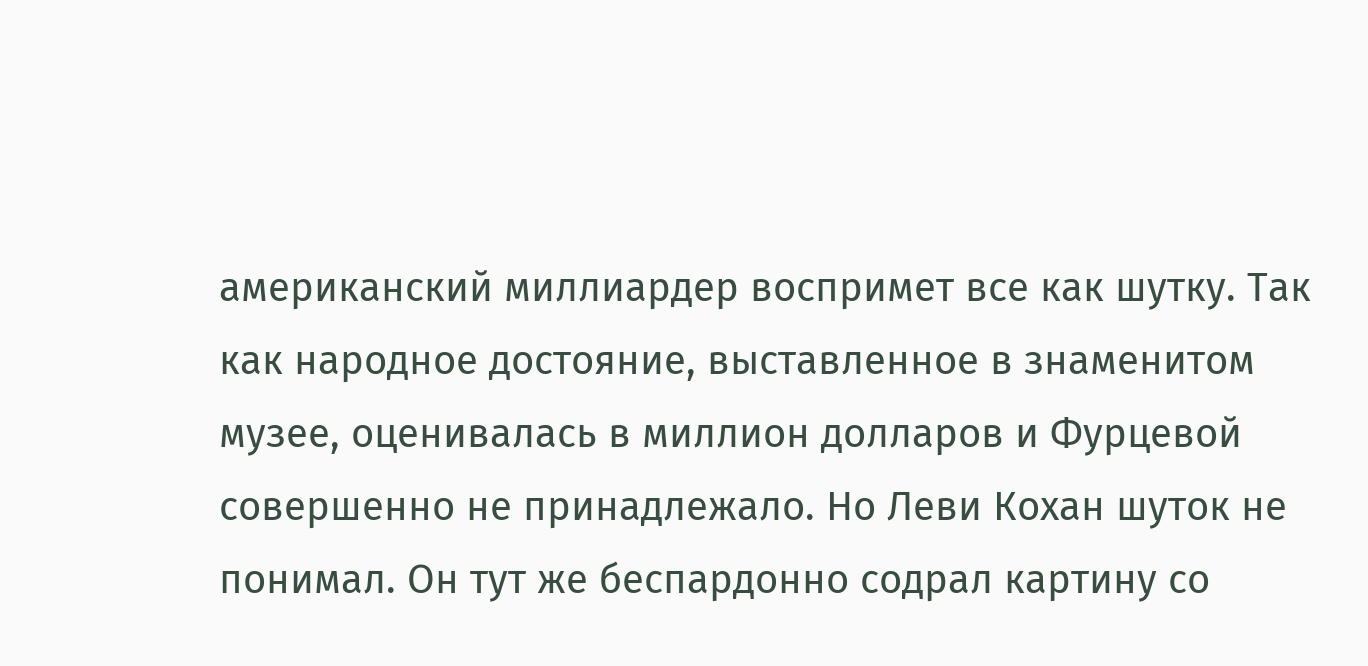американский миллиардер воспримет все как шутку. Так как народное достояние, выставленное в знаменитом музее, оценивалась в миллион долларов и Фурцевой совершенно не принадлежало. Но Леви Кохан шуток не понимал. Он тут же беспардонно содрал картину со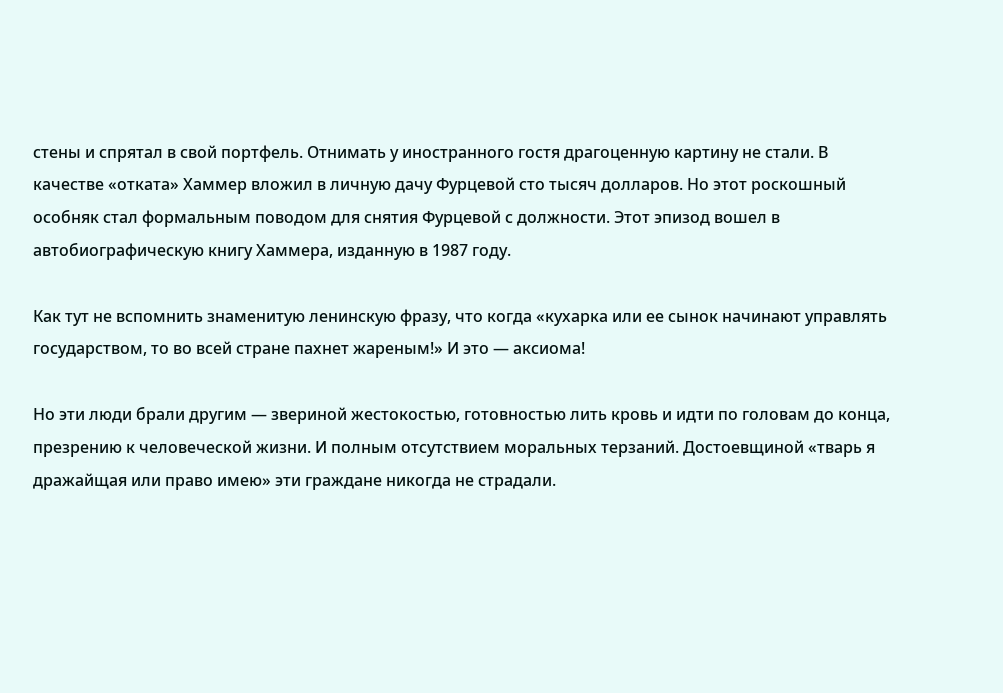стены и спрятал в свой портфель. Отнимать у иностранного гостя драгоценную картину не стали. В качестве «отката» Хаммер вложил в личную дачу Фурцевой сто тысяч долларов. Но этот роскошный особняк стал формальным поводом для снятия Фурцевой с должности. Этот эпизод вошел в автобиографическую книгу Хаммера, изданную в 1987 году.

Как тут не вспомнить знаменитую ленинскую фразу, что когда «кухарка или ее сынок начинают управлять государством, то во всей стране пахнет жареным!» И это — аксиома!

Но эти люди брали другим — звериной жестокостью, готовностью лить кровь и идти по головам до конца, презрению к человеческой жизни. И полным отсутствием моральных терзаний. Достоевщиной «тварь я дражайщая или право имею» эти граждане никогда не страдали.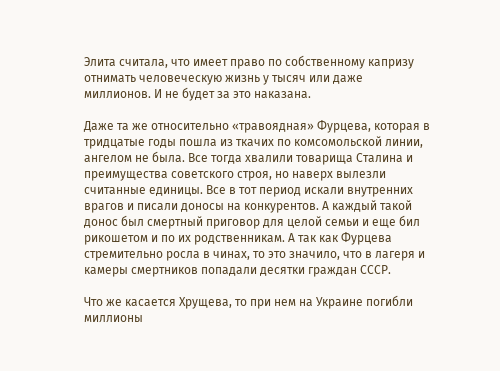Элита считала, что имеет право по собственному капризу отнимать человеческую жизнь у тысяч или даже миллионов. И не будет за это наказана.

Даже та же относительно «травоядная» Фурцева, которая в тридцатые годы пошла из ткачих по комсомольской линии, ангелом не была. Все тогда хвалили товарища Сталина и преимущества советского строя, но наверх вылезли считанные единицы. Все в тот период искали внутренних врагов и писали доносы на конкурентов. А каждый такой донос был смертный приговор для целой семьи и еще бил рикошетом и по их родственникам. А так как Фурцева стремительно росла в чинах, то это значило, что в лагеря и камеры смертников попадали десятки граждан СССР.

Что же касается Хрущева, то при нем на Украине погибли миллионы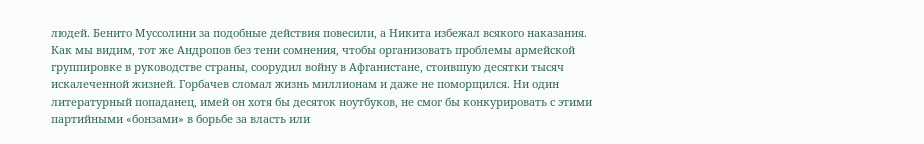людей. Бенито Муссолини за подобные действия повесили, а Никита избежал всякого наказания. Как мы видим, тот же Андропов без тени сомнения, чтобы организовать проблемы армейской группировке в руководстве страны, соорудил войну в Афганистане, стоившую десятки тысяч искалеченной жизней. Горбачев сломал жизнь миллионам и даже не поморщился. Ни один литературный попаданец, имей он хотя бы десяток ноутбуков, не смог бы конкурировать с этими партийными «бонзами» в борьбе за власть или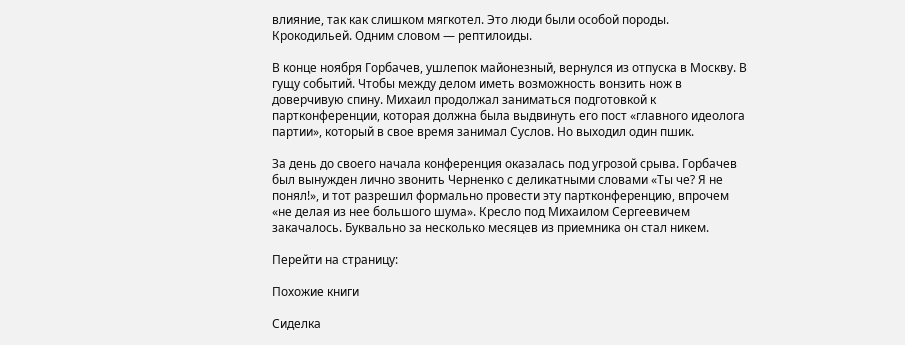влияние, так как слишком мягкотел. Это люди были особой породы. Крокодильей. Одним словом — рептилоиды.

В конце ноября Горбачев, ушлепок майонезный, вернулся из отпуска в Москву. В гущу событий. Чтобы между делом иметь возможность вонзить нож в доверчивую спину. Михаил продолжал заниматься подготовкой к партконференции, которая должна была выдвинуть его пост «главного идеолога партии», который в свое время занимал Суслов. Но выходил один пшик.

За день до своего начала конференция оказалась под угрозой срыва. Горбачев был вынужден лично звонить Черненко с деликатными словами «Ты че? Я не понял!», и тот разрешил формально провести эту партконференцию, впрочем «не делая из нее большого шума». Кресло под Михаилом Сергеевичем закачалось. Буквально за несколько месяцев из приемника он стал никем.

Перейти на страницу:

Похожие книги

Сиделка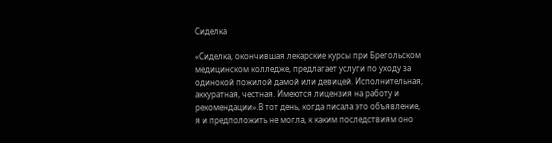Сиделка

«Сиделка, окончившая лекарские курсы при Брегольском медицинском колледже, предлагает услуги по уходу за одинокой пожилой дамой или девицей. Исполнительная, аккуратная, честная. Имеются лицензия на работу и рекомендации».В тот день, когда писала это объявление, я и предположить не могла, к каким последствиям оно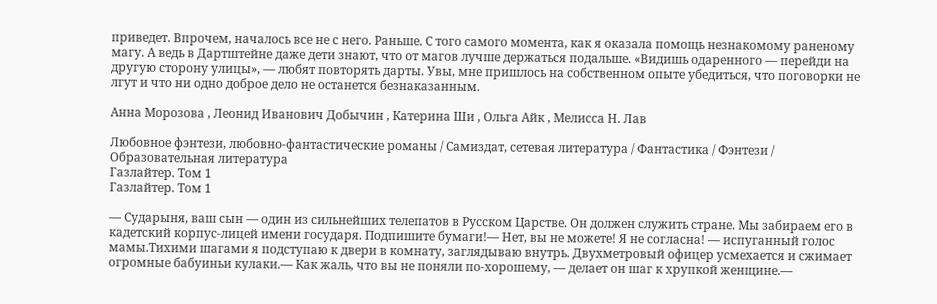приведет. Впрочем, началось все не с него. Раньше. С того самого момента, как я оказала помощь незнакомому раненому магу. А ведь в Дартштейне даже дети знают, что от магов лучше держаться подальше. «Видишь одаренного — перейди на другую сторону улицы», — любят повторять дарты. Увы, мне пришлось на собственном опыте убедиться, что поговорки не лгут и что ни одно доброе дело не останется безнаказанным.

Анна Морозова , Леонид Иванович Добычин , Катерина Ши , Ольга Айк , Мелисса Н. Лав

Любовное фэнтези, любовно-фантастические романы / Самиздат, сетевая литература / Фантастика / Фэнтези / Образовательная литература
Газлайтер. Том 1
Газлайтер. Том 1

— Сударыня, ваш сын — один из сильнейших телепатов в Русском Царстве. Он должен служить стране. Мы забираем его в кадетский корпус-лицей имени государя. Подпишите бумаги!— Нет, вы не можете! Я не согласна! — испуганный голос мамы.Тихими шагами я подступаю к двери в комнату, заглядываю внутрь. Двухметровый офицер усмехается и сжимает огромные бабуиньи кулаки.— Как жаль, что вы не поняли по-хорошему, — делает он шаг к хрупкой женщине.—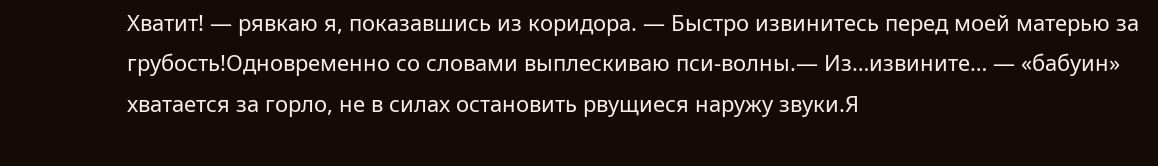Хватит! — рявкаю я, показавшись из коридора. — Быстро извинитесь перед моей матерью за грубость!Одновременно со словами выплескиваю пси-волны.— Из…извините… — «бабуин» хватается за горло, не в силах остановить рвущиеся наружу звуки.Я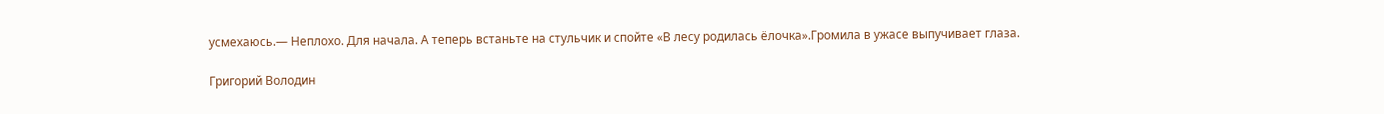усмехаюсь.— Неплохо. Для начала. А теперь встаньте на стульчик и спойте «В лесу родилась ёлочка».Громила в ужасе выпучивает глаза.

Григорий Володин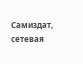Самиздат, сетевая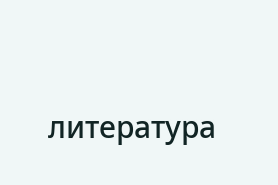литература